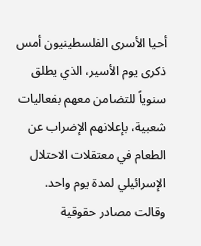أحيا الأسرى الفلسطينيون أمس ذكرى يوم الأسير، الذي يطلق سنوياً للتضامن معهم بفعاليات شعبية، بإعلانهم الإضراب عن الطعام في معتقلات الاحتلال الإسرائيلي لمدة يوم واحد.
وقالت مصادر حقوقية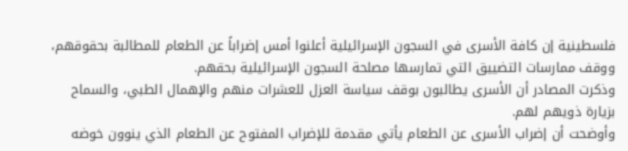فلسطينية إن كافة الأسرى في السجون الإسرائيلية أعلنوا أمس إضراباً عن الطعام للمطالبة بحقوقهم، ووقف ممارسات التضييق التي تمارسها مصلحة السجون الإسرائيلية بحقهم.
وذكرت المصادر أن الأسرى يطالبون بوقف سياسة العزل للعشرات منهم والإهمال الطبي، والسماح بزيارة ذويهم لهم.
وأوضحت أن إضراب الأسرى عن الطعام يأتي مقدمة للإضراب المفتوح عن الطعام الذي ينوون خوضه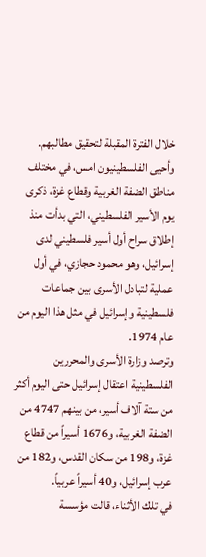خلال الفترة المقبلة لتحقيق مطالبهم.
وأحيى الفلسطينيون امس، في مختلف مناطق الضفة الغربية وقطاع غزة، ذكرى يوم الأسير الفلسطيني، التي بدأت منذ إطلاق سراح أول أسير فلسطيني لدى إسرائيل، وهو محمود حجازي، في أول عملية لتبادل الأسرى بين جماعات فلسطينية وإسرائيل في مثل هذا اليوم من عام 1974.
وترصد وزارة الأسرى والمحررين الفلسطينية اعتقال إسرائيل حتى اليوم أكثر من ستة آلاف أسير، من بينهم 4747 من الضفة الغربية، و1676 أسيراً من قطاع غزة، و198 من سكان القدس، و182 من عرب إسرائيل، و40 أسيراً عربياً.
في تلك الأثناء، قالت مؤسسة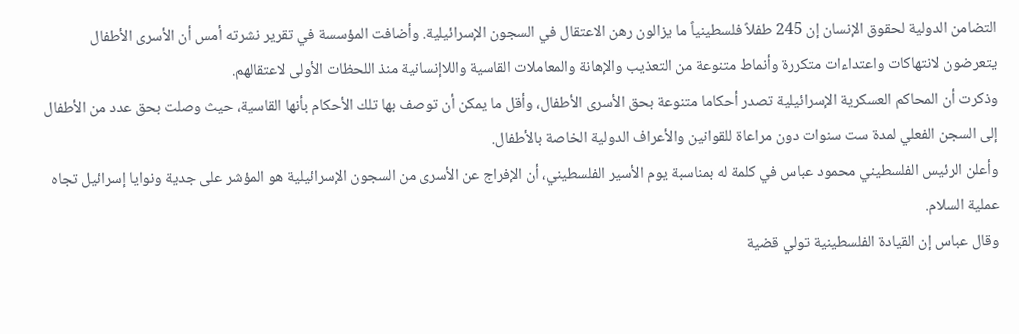التضامن الدولية لحقوق الإنسان إن 245 طفلاً فلسطينياً ما يزالون رهن الاعتقال في السجون الإسرائيلية. وأضافت المؤسسة في تقرير نشرته أمس أن الأسرى الأطفال يتعرضون لانتهاكات واعتداءات متكررة وأنماط متنوعة من التعذيب والإهانة والمعاملات القاسية واللاإنسانية منذ اللحظات الأولى لاعتقالهم.
وذكرت أن المحاكم العسكرية الإسرائيلية تصدر أحكاما متنوعة بحق الأسرى الأطفال، وأقل ما يمكن أن توصف بها تلك الأحكام بأنها القاسية، حيث وصلت بحق عدد من الأطفال إلى السجن الفعلي لمدة ست سنوات دون مراعاة للقوانين والأعراف الدولية الخاصة بالأطفال.
وأعلن الرئيس الفلسطيني محمود عباس في كلمة له بمناسبة يوم الأسير الفلسطيني، أن الإفراج عن الأسرى من السجون الإسرائيلية هو المؤشر على جدية ونوايا إسرائيل تجاه عملية السلام.
وقال عباس إن القيادة الفلسطينية تولي قضية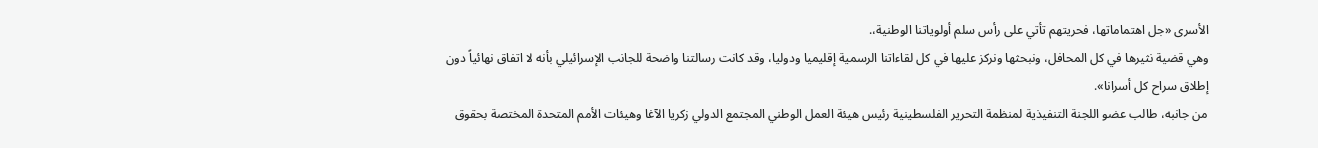الأسرى «جل اهتماماتها، فحريتهم تأتي على رأس سلم أولوياتنا الوطنية،.
وهي قضية نثيرها في كل المحافل، ونبحثها ونركز عليها في كل لقاءاتنا الرسمية إقليميا ودوليا، وقد كانت رسالتنا واضحة للجانب الإسرائيلي بأنه لا اتفاق نهائياً دون إطلاق سراح كل أسرانا».
من جانبه، طالب عضو اللجنة التنفيذية لمنظمة التحرير الفلسطينية رئيس هيئة العمل الوطني المجتمع الدولي زكريا الآغا وهيئات الأمم المتحدة المختصة بحقوق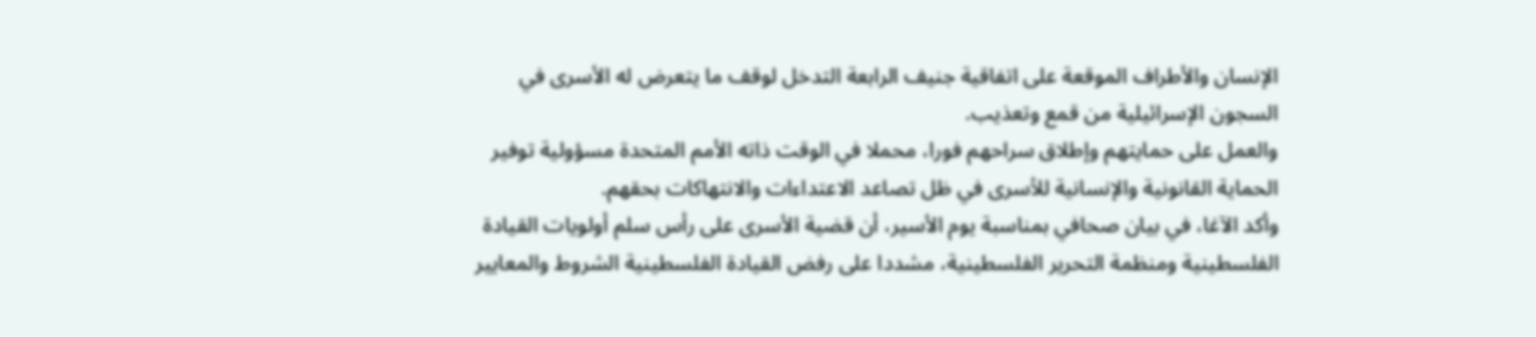الإنسان والأطراف الموقعة على اتفاقية جنيف الرابعة التدخل لوقف ما يتعرض له الأسرى في السجون الإسرائيلية من قمع وتعذيب.
والعمل على حمايتهم وإطلاق سراحهم فورا، محملا في الوقت ذاته الأمم المتحدة مسؤولية توفير الحماية القانونية والإنسانية للأسرى في ظل تصاعد الاعتداءات والانتهاكات بحقهم.
وأكد الآغا، في بيان صحافي بمناسبة يوم الأسير، أن قضية الأسرى على رأس سلم أولويات القيادة الفلسطينية ومنظمة التحرير الفلسطينية، مشددا على رفض القيادة الفلسطينية الشروط والمعايير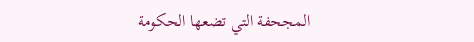المجحفة التي تضعها الحكومة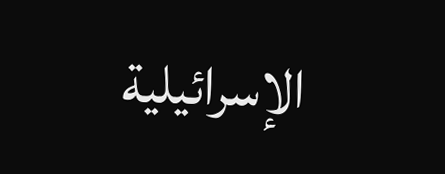الإسرائيلية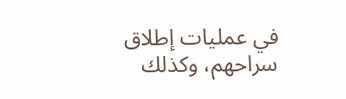في عمليات إطلاق سراحهم، وكذلك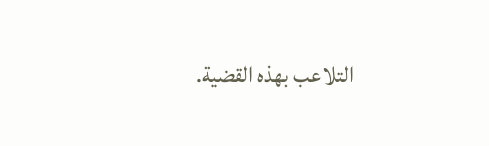التلاعب بهذه القضية.